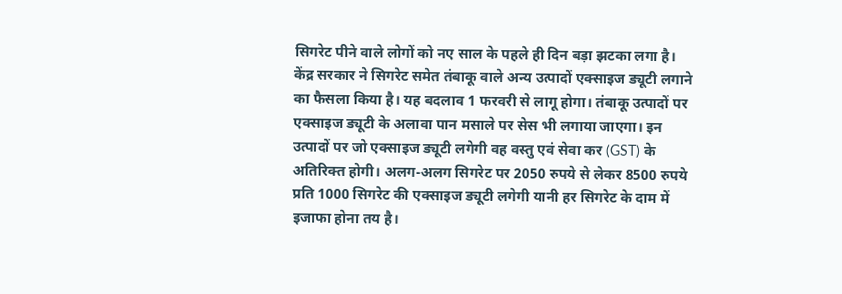सिगरेट पीने वाले लोगों को नए साल के पहले ही दिन बड़ा झटका लगा है। केंद्र सरकार ने सिगरेट समेत तंबाकू वाले अन्य उत्पादों एक्साइज ड्यूटी लगाने का फैसला किया है। यह बदलाव 1 फरवरी से लागू होगा। तंबाकू उत्पादों पर एक्साइज ड्यूटी के अलावा पान मसाले पर सेस भी लगाया जाएगा। इन उत्पादों पर जो एक्साइज ड्यूटी लगेगी वह वस्तु एवं सेवा कर (GST) के अतिरिक्त होगी। अलग-अलग सिगरेट पर 2050 रुपये से लेकर 8500 रुपये प्रति 1000 सिगरेट की एक्साइज ड्यूटी लगेगी यानी हर सिगरेट के दाम में इजाफा होना तय है।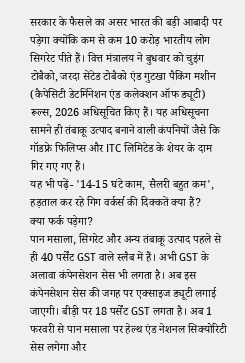सरकार के फैसले का असर भारत की बड़ी आबादी पर पड़ेगा क्योंकि कम से कम 10 करोड़ भारतीय लोग सिगरेट पीते हैं। वित्त मंत्रालय ने बुधवार को चुइंग टोबैको, जरदा सेंटेड टोबैको एंड गुटखा पैकिंग मशीन (कैपेसिटी डेटर्मिनेशन एंड कलेक्शन ऑफ ड्यूटी) रूल्स, 2026 अधिसूचित किए हैं। यह अधिसूचना सामने ही तंबाकू उत्पाद बनाने वाली कंपनियों जैसे कि गॉडफ्रे फिलिप्स और ITC लिमिटेड के शेयर के दाम गिर गए गए हैं।
यह भी पढ़ें- '14-15 घंटे काम, सैलरी बहुत कम', हड़ताल कर रहे गिग वर्कर्स की दिक्कतें क्या हैं?
क्या फर्क पड़ेगा?
पान मसाला, सिगरेट और अन्य तंबाकू उत्पाद पहले से ही 40 पर्सेंट GST वाले स्लैब में हैं। अभी GST के अलावा कंपेनसेशन सेस भी लगता है। अब इस कंपेनसेशन सेस की जगह पर एक्साइज ड्यूटी लगाई जाएगी। बीड़ी पर 18 पर्सेंट GST लगता है। अब 1 फरवरी से पान मसाला पर हेल्थ एंड नेशनल सिक्योरिटी सेस लगेगा और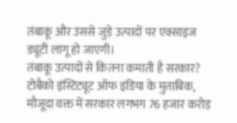तंबाकू और उससे जुड़े उत्पादों पर एक्साइज ड्यूटी लागू हो जाएगी।
तंबाकू उत्पादों से कितना कमाती है सरकार?
टोबैको इंस्टिट्यूट ऑफ इंडिया के मुताबिक, मौजूदा वक्त में सरकार लगभग 76 हजार करोड़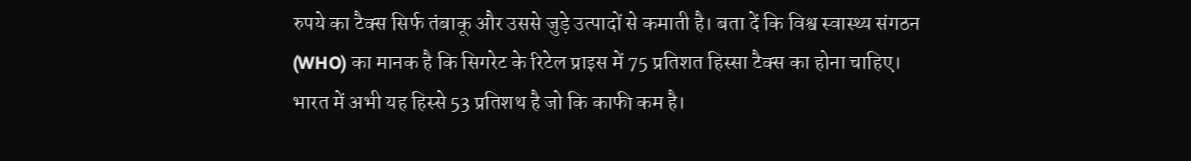रुपये का टैक्स सिर्फ तंबाकू और उससे जुड़े उत्पादों से कमाती है। बता दें कि विश्व स्वास्थ्य संगठन (WHO) का मानक है कि सिगरेट के रिटेल प्राइस में 75 प्रतिशत हिस्सा टैक्स का होना चाहिए। भारत में अभी यह हिस्से 53 प्रतिशथ है जो कि काफी कम है।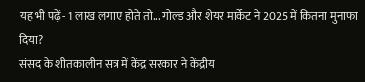यह भी पढ़ें- 1 लाख लगाए होते तो... गोल्ड और शेयर मार्केट ने 2025 में कितना मुनाफा दिया?
संसद के शीतकालीन सत्र में केंद्र सरकार ने केंद्रीय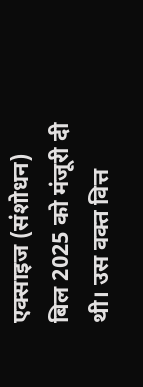एक्साइज (संशोधन) बिल 2025 को मंजूरी दी थी। उस वक्त वित्त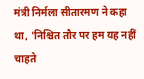मंत्री निर्मला सीतारमण ने कहा था, 'निश्चित तौर पर हम यह नहीं चाहते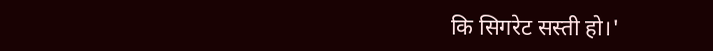कि सिगरेट सस्ती हो।'